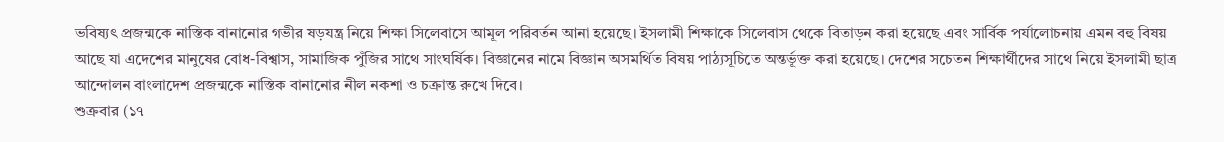ভবিষ্যৎ প্রজন্মকে নাস্তিক বানানোর গভীর ষড়যন্ত্র নিয়ে শিক্ষা সিলেবাসে আমূল পরিবর্তন আনা হয়েছে। ইসলামী শিক্ষাকে সিলেবাস থেকে বিতাড়ন করা হয়েছে এবং সার্বিক পর্যালোচনায় এমন বহু বিষয় আছে যা এদেশের মানুষের বোধ-বিশ্বাস, সামাজিক পুঁজির সাথে সাংঘর্ষিক। বিজ্ঞানের নামে বিজ্ঞান অসমর্থিত বিষয় পাঠ্যসূচিতে অন্তর্ভূক্ত করা হয়েছে। দেশের সচেতন শিক্ষার্থীদের সাথে নিয়ে ইসলামী ছাত্র আন্দোলন বাংলাদেশ প্রজন্মকে নাস্তিক বানানোর নীল নকশা ও চক্রান্ত রুখে দিবে।
শুক্রবার (১৭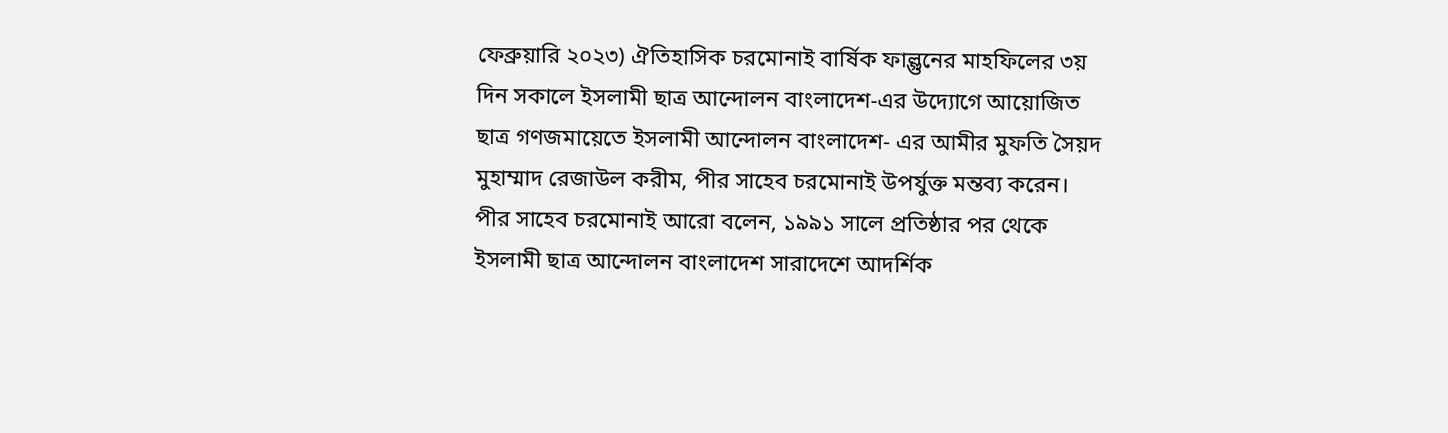ফেব্রুয়ারি ২০২৩) ঐতিহাসিক চরমোনাই বার্ষিক ফাল্গুনের মাহফিলের ৩য় দিন সকালে ইসলামী ছাত্র আন্দোলন বাংলাদেশ-এর উদ্যোগে আয়োজিত ছাত্র গণজমায়েতে ইসলামী আন্দোলন বাংলাদেশ- এর আমীর মুফতি সৈয়দ মুহাম্মাদ রেজাউল করীম, পীর সাহেব চরমোনাই উপর্যুক্ত মন্তব্য করেন।
পীর সাহেব চরমোনাই আরো বলেন, ১৯৯১ সালে প্রতিষ্ঠার পর থেকে ইসলামী ছাত্র আন্দোলন বাংলাদেশ সারাদেশে আদর্শিক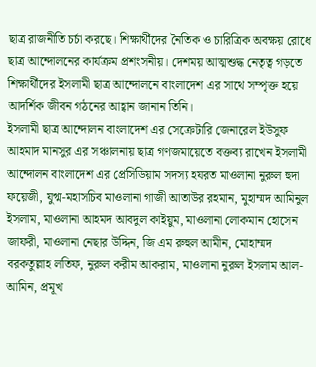ছাত্র রাজনীতি চর্চা করছে। শিক্ষার্থীদের নৈতিক ও চারিত্রিক অবক্ষয় রোধে ছাত্র আন্দোলনের কার্যক্রম প্রশংসনীয়। দেশময় আত্মশুদ্ধ নেতৃত্ব গড়তে শিক্ষার্থীদের ইসলামী ছাত্র আন্দোলনে বাংলাদেশ এর সাথে সম্পৃক্ত হয়ে আদর্শিক জীবন গঠনের আহ্বান জানান তিনি।
ইসলামী ছাত্র আন্দোলন বাংলাদেশ এর সেক্রেটারি জেনারেল ইউসুফ আহমাদ মানসুর এর সঞ্চালনায় ছাত্র গণজমায়েতে বক্তব্য রাখেন ইসলামী আন্দোলন বাংলাদেশ এর প্রেসিডিয়াম সদস্য হযরত মাওলানা নুরুল হুদা ফয়েজী, যুগ্ম-মহাসচিব মাওলানা গাজী আতাউর রহমান, মুহাম্মদ আমিনুল ইসলাম, মাওলানা আহমদ আবদুল কাইয়ুম, মাওলানা লোকমান হোসেন জাফরী, মাওলানা নেছার উদ্দিন, জি এম রুহুল আমীন, মোহাম্মদ বরকতুল্লাহ লতিফ, নুরুল করীম আকরাম, মাওলানা নুরুল ইসলাম আল-আমিন, প্রমূখ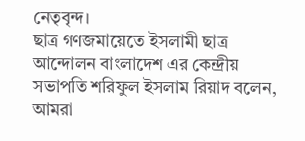নেতৃবৃন্দ।
ছাত্র গণজমায়েতে ইসলামী ছাত্র আন্দোলন বাংলাদেশ এর কেন্দ্রীয় সভাপতি শরিফুল ইসলাম রিয়াদ বলেন, আমরা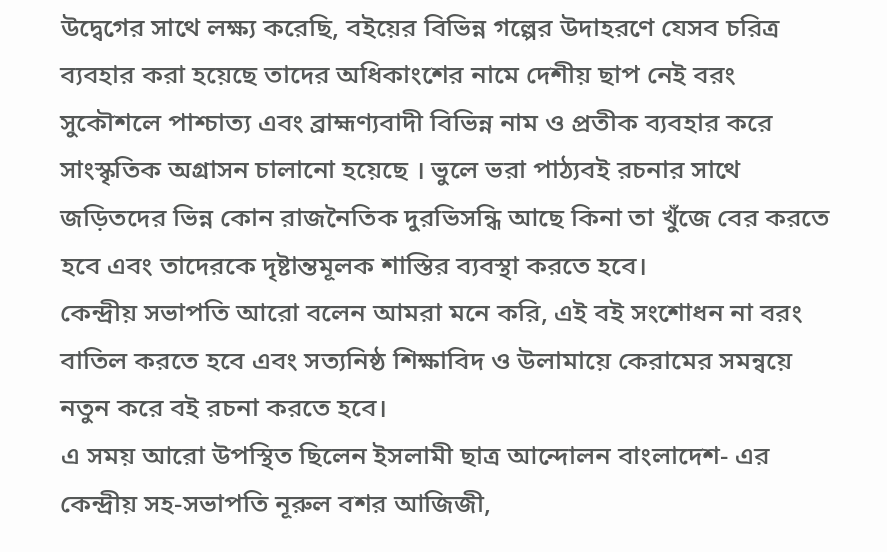উদ্বেগের সাথে লক্ষ্য করেছি, বইয়ের বিভিন্ন গল্পের উদাহরণে যেসব চরিত্র ব্যবহার করা হয়েছে তাদের অধিকাংশের নামে দেশীয় ছাপ নেই বরং সুকৌশলে পাশ্চাত্য এবং ব্রাহ্মণ্যবাদী বিভিন্ন নাম ও প্রতীক ব্যবহার করে সাংস্কৃতিক অগ্রাসন চালানো হয়েছে । ভুলে ভরা পাঠ্যবই রচনার সাথে জড়িতদের ভিন্ন কোন রাজনৈতিক দুরভিসন্ধি আছে কিনা তা খুঁজে বের করতে হবে এবং তাদেরকে দৃষ্টান্তমূলক শাস্তির ব্যবস্থা করতে হবে।
কেন্দ্রীয় সভাপতি আরো বলেন আমরা মনে করি, এই বই সংশোধন না বরং বাতিল করতে হবে এবং সত্যনিষ্ঠ শিক্ষাবিদ ও উলামায়ে কেরামের সমন্বয়ে নতুন করে বই রচনা করতে হবে।
এ সময় আরো উপস্থিত ছিলেন ইসলামী ছাত্র আন্দোলন বাংলাদেশ- এর কেন্দ্রীয় সহ-সভাপতি নূরুল বশর আজিজী,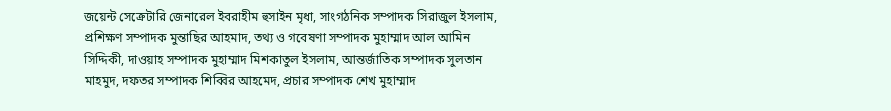জয়েন্ট সেক্রেটারি জেনারেল ইবরাহীম হুসাইন মৃধা, সাংগঠনিক সম্পাদক সিরাজুল ইসলাম, প্রশিক্ষণ সম্পাদক মুন্তাছির আহমাদ, তথ্য ও গবেষণা সম্পাদক মুহাম্মাদ আল আমিন সিদ্দিকী, দাওয়াহ সম্পাদক মুহাম্মাদ মিশকাতুল ইসলাম, আন্তর্জাতিক সম্পাদক সুলতান মাহমুদ, দফতর সম্পাদক শিব্বির আহমেদ, প্রচার সম্পাদক শেখ মুহাম্মাদ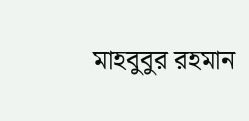মাহবুবুর রহমান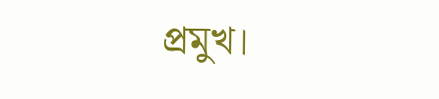প্রমুখ।